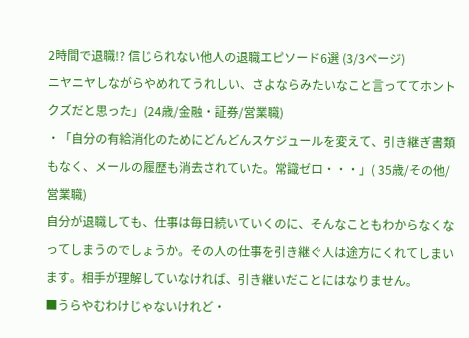2時間で退職!? 信じられない他人の退職エピソード6選 (3/3ページ)
ニヤニヤしながらやめれてうれしい、さよならみたいなこと言っててホントクズだと思った」(24歳/金融・証券/営業職)
・「自分の有給消化のためにどんどんスケジュールを変えて、引き継ぎ書類もなく、メールの履歴も消去されていた。常識ゼロ・・・」( 35歳/その他/営業職)
自分が退職しても、仕事は毎日続いていくのに、そんなこともわからなくなってしまうのでしょうか。その人の仕事を引き継ぐ人は途方にくれてしまいます。相手が理解していなければ、引き継いだことにはなりません。
■うらやむわけじゃないけれど・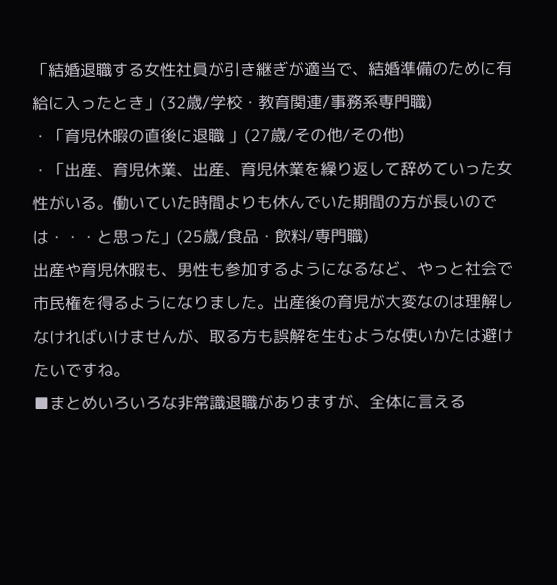「結婚退職する女性社員が引き継ぎが適当で、結婚準備のために有給に入ったとき」(32歳/学校・教育関連/事務系専門職)
・「育児休暇の直後に退職 」(27歳/その他/その他)
・「出産、育児休業、出産、育児休業を繰り返して辞めていった女性がいる。働いていた時間よりも休んでいた期間の方が長いのでは・・・と思った」(25歳/食品・飲料/専門職)
出産や育児休暇も、男性も参加するようになるなど、やっと社会で市民権を得るようになりました。出産後の育児が大変なのは理解しなければいけませんが、取る方も誤解を生むような使いかたは避けたいですね。
■まとめいろいろな非常識退職がありますが、全体に言える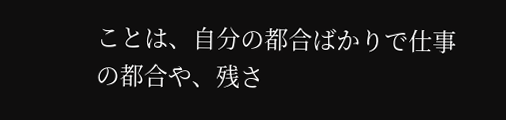ことは、自分の都合ばかりで仕事の都合や、残さ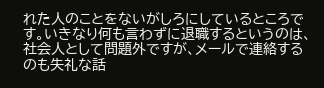れた人のことをないがしろにしているところです。いきなり何も言わずに退職するというのは、社会人として問題外ですが、メールで連絡するのも失礼な話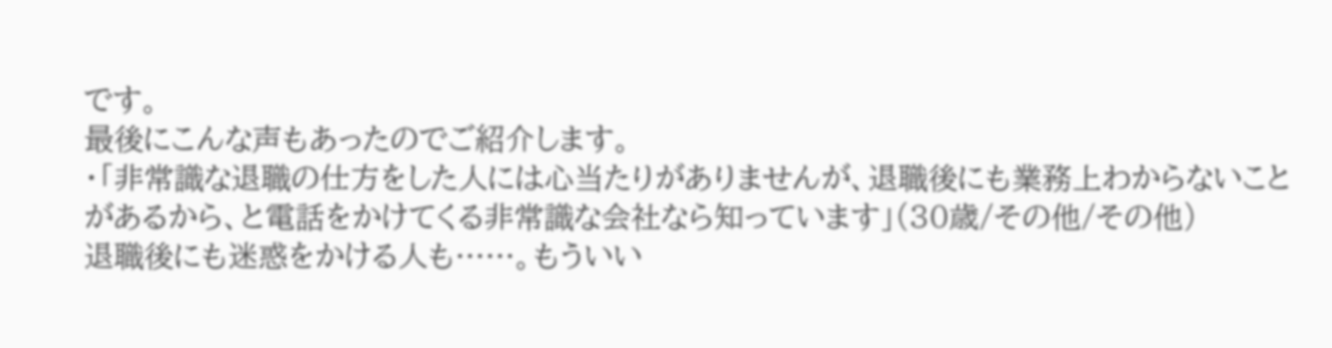です。
最後にこんな声もあったのでご紹介します。
・「非常識な退職の仕方をした人には心当たりがありませんが、退職後にも業務上わからないことがあるから、と電話をかけてくる非常識な会社なら知っています」(30歳/その他/その他)
退職後にも迷惑をかける人も……。もういい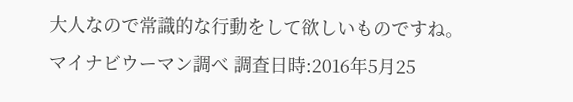大人なので常識的な行動をして欲しいものですね。
マイナビウーマン調べ 調査日時:2016年5月25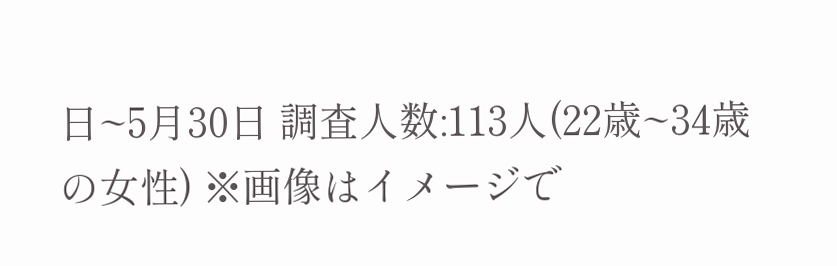日~5月30日 調査人数:113人(22歳~34歳の女性) ※画像はイメージで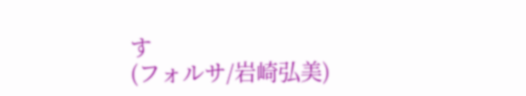す
(フォルサ/岩崎弘美)